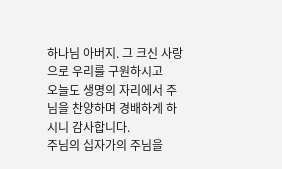하나님 아버지. 그 크신 사랑으로 우리를 구원하시고
오늘도 생명의 자리에서 주님을 찬양하며 경배하게 하시니 감사합니다.
주님의 십자가의 주님을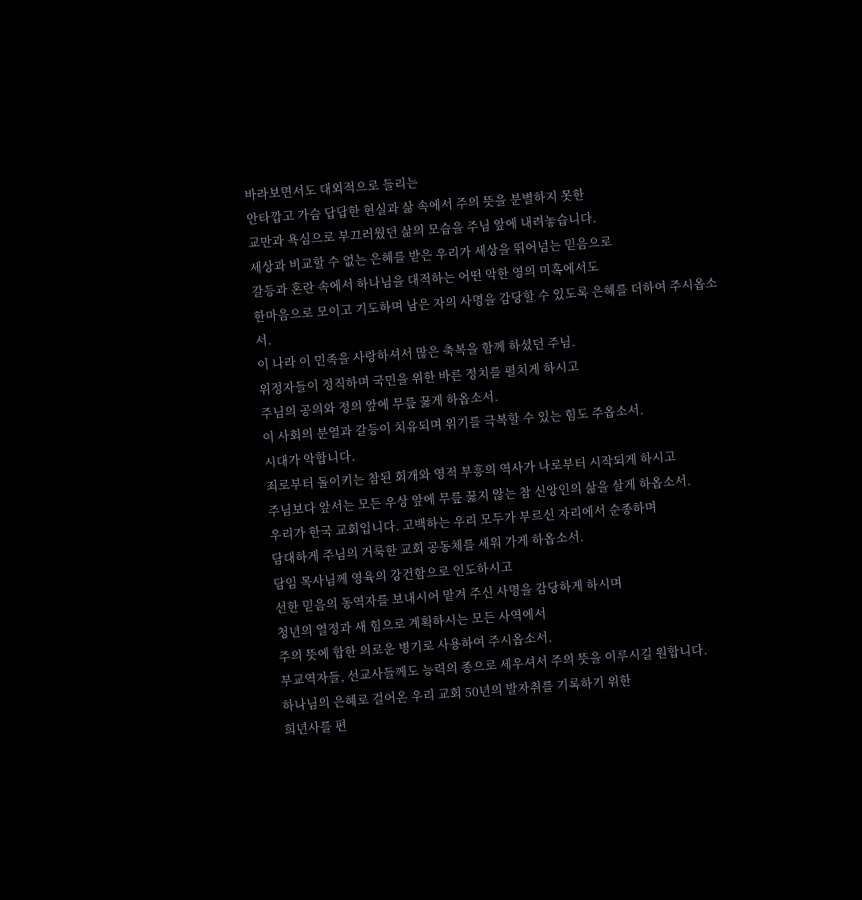바라보면서도 대외적으로 들리는
안타깝고 가슴 답답한 현실과 삶 속에서 주의 뜻을 분별하지 못한
교만과 욕심으로 부끄러웠던 삶의 모습을 주님 앞에 내려놓습니다.
세상과 비교할 수 없는 은혜를 받은 우리가 세상을 뛰어넘는 믿음으로
갈등과 혼란 속에서 하나님을 대적하는 어떤 악한 영의 미혹에서도
한마음으로 모이고 기도하며 남은 자의 사명을 감당할 수 있도록 은혜를 더하여 주시옵소서.
이 나라 이 민족을 사랑하셔서 많은 축복을 함께 하셨던 주님.
위정자들이 정직하며 국민을 위한 바른 정치를 펼치게 하시고
주님의 공의와 정의 앞에 무릎 꿇게 하옵소서.
이 사회의 분열과 갈등이 치유되며 위기를 극복할 수 있는 힘도 주옵소서.
시대가 악합니다.
죄로부터 돌이키는 참된 회개와 영적 부흥의 역사가 나로부터 시작되게 하시고
주님보다 앞서는 모든 우상 앞에 무릎 꿇지 않는 참 신앙인의 삶을 살게 하옵소서.
우리가 한국 교회입니다. 고백하는 우리 모두가 부르신 자리에서 순종하며
담대하게 주님의 거룩한 교회 공동체를 세워 가게 하옵소서.
담임 목사님께 영육의 강건함으로 인도하시고
선한 믿음의 동역자를 보내시어 맡겨 주신 사명을 감당하게 하시며
청년의 열정과 새 힘으로 계획하시는 모든 사역에서
주의 뜻에 합한 의로운 병기로 사용하여 주시옵소서.
부교역자들, 선교사들께도 능력의 종으로 세우셔서 주의 뜻을 이루시길 원합니다.
하나님의 은혜로 걸어온 우리 교회 50년의 발자취를 기록하기 위한
희년사를 편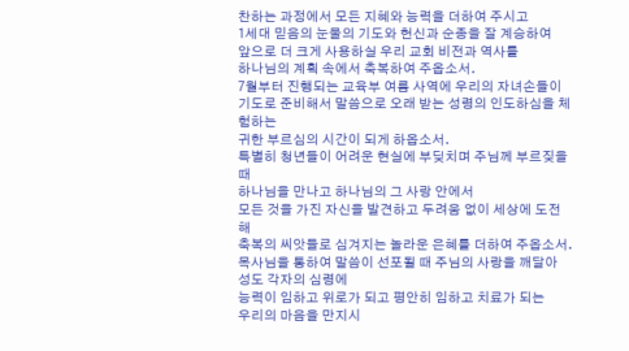찬하는 과정에서 모든 지혜와 능력을 더하여 주시고
1세대 믿음의 눈물의 기도와 헌신과 순종을 잘 계승하여
앞으로 더 크게 사용하실 우리 교회 비전과 역사를
하나님의 계획 속에서 축복하여 주옵소서.
7월부터 진행되는 교육부 여름 사역에 우리의 자녀손들이
기도로 준비해서 말씀으로 오래 받는 성령의 인도하심을 체험하는
귀한 부르심의 시간이 되게 하옵소서.
특별히 청년들이 어려운 현실에 부딪치며 주님께 부르짖을 때
하나님을 만나고 하나님의 그 사랑 안에서
모든 것을 가진 자신을 발견하고 두려움 없이 세상에 도전해
축복의 씨앗들로 심겨지는 놀라운 은혜를 더하여 주옵소서.
목사님을 통하여 말씀이 선포될 때 주님의 사랑을 깨달아 성도 각자의 심령에
능력이 임하고 위로가 되고 평안히 임하고 치료가 되는
우리의 마음을 만지시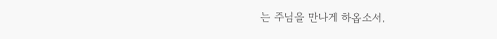는 주님을 만나게 하옵소서.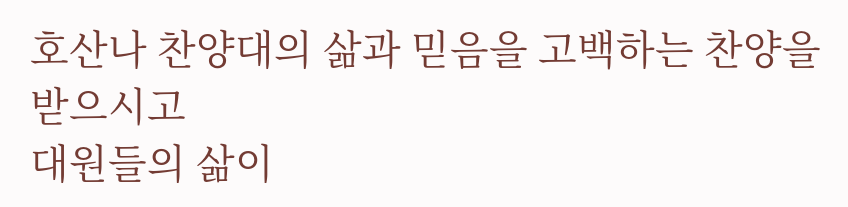호산나 찬양대의 삶과 믿음을 고백하는 찬양을 받으시고
대원들의 삶이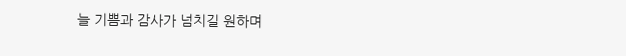늘 기쁨과 감사가 넘치길 원하며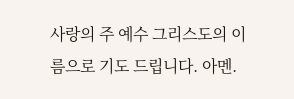사랑의 주 예수 그리스도의 이름으로 기도 드립니다. 아멘.